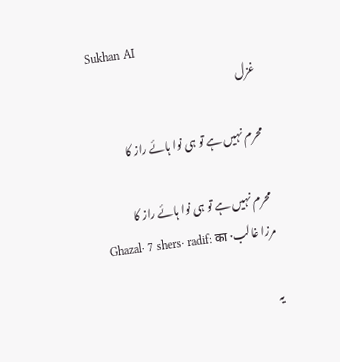Sukhan AI
غزل

محرم نہیں ہے تو ہی نوا ہائے راز کا

محرم نہیں ہے تو ہی نوا ہائے راز کا
مرزا غالب· Ghazal· 7 shers· radif: का

یہ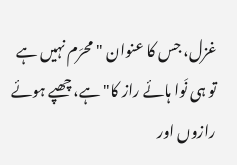غزل، جس کا عنوان "محرَم نہیں ہے تو ہی نَوا ہائے راز کا" ہے، چھپے ہوئے رازوں اور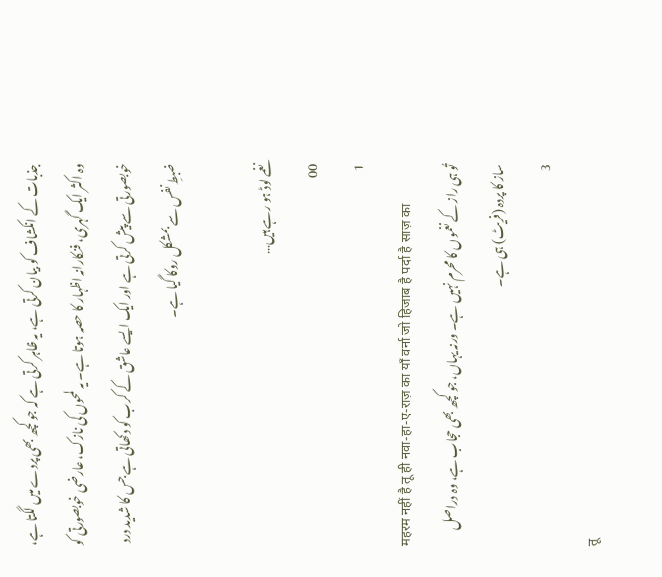جذبات کے انکشاف کو بیان کرتی ہے، یہ ظاہر کرتی ہے کہ جو کچھ بھی پردے میں لگتا ہے، وہ اکثر ایک گہری، فنکارانہ اظہار کا حصہ ہوتا ہے۔ یہ لمحوں کی نازک، عارضی خوبصورتی کو خوبصورتی سے پیش کرتی ہے اور ایک ایسے عاشق کے کرب کو دکھاتی ہے جس کا شدید درد ضبطِ نفس سے بمشکل روکا گیا ہے۔

نغمے لوڈ ہو رہے ہیں…
00
1
महरम नहीं है तू ही नवा-हा-ए-राज़ का याँ वर्ना जो हिजाब है पर्दा है साज़ का
تُو ہی راز کے نغموں کا محرم نہیں ہے۔ ورنہ یہاں، جو کچھ بھی حجاب ہے، وہ دراصل ساز کا پردہ (فریٹ) ہی ہے۔
3
तू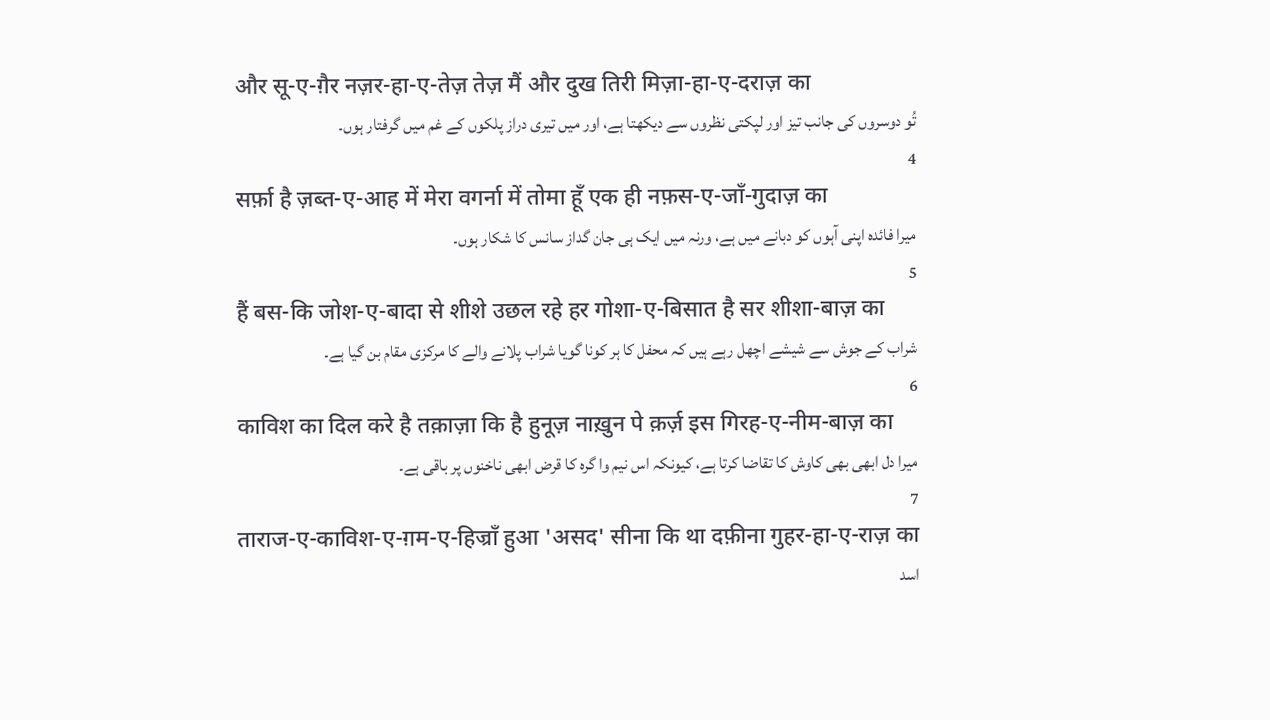और सू-ए-ग़ैर नज़र-हा-ए-तेज़ तेज़ मैं और दुख तिरी मिज़ा-हा-ए-दराज़ का
تُو دوسروں کی جانب تیز اور لپکتی نظروں سے دیکھتا ہے، اور میں تیری دراز پلکوں کے غم میں گرفتار ہوں۔
4
सर्फ़ा है ज़ब्त-ए-आह में मेरा वगर्ना में तोमा हूँ एक ही नफ़स-ए-जाँ-गुदाज़ का
میرا فائدہ اپنی آہوں کو دبانے میں ہے، ورنہ میں ایک ہی جان گداز سانس کا شکار ہوں۔
5
हैं बस-कि जोश-ए-बादा से शीशे उछल रहे हर गोशा-ए-बिसात है सर शीशा-बाज़ का
شراب کے جوش سے شیشے اچھل رہے ہیں کہ محفل کا ہر کونا گویا شراب پلانے والے کا مرکزی مقام بن گیا ہے۔
6
काविश का दिल करे है तक़ाज़ा कि है हुनूज़ नाख़ुन पे क़र्ज़ इस गिरह-ए-नीम-बाज़ का
میرا دل ابھی بھی کاوش کا تقاضا کرتا ہے، کیونکہ اس نیم وا گره کا قرض ابھی ناخنوں پر باقی ہے۔
7
ताराज-ए-काविश-ए-ग़म-ए-हिज्राँ हुआ 'असद' सीना कि था दफ़ीना गुहर-हा-ए-राज़ का
اسد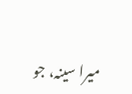میرا سینہ، جو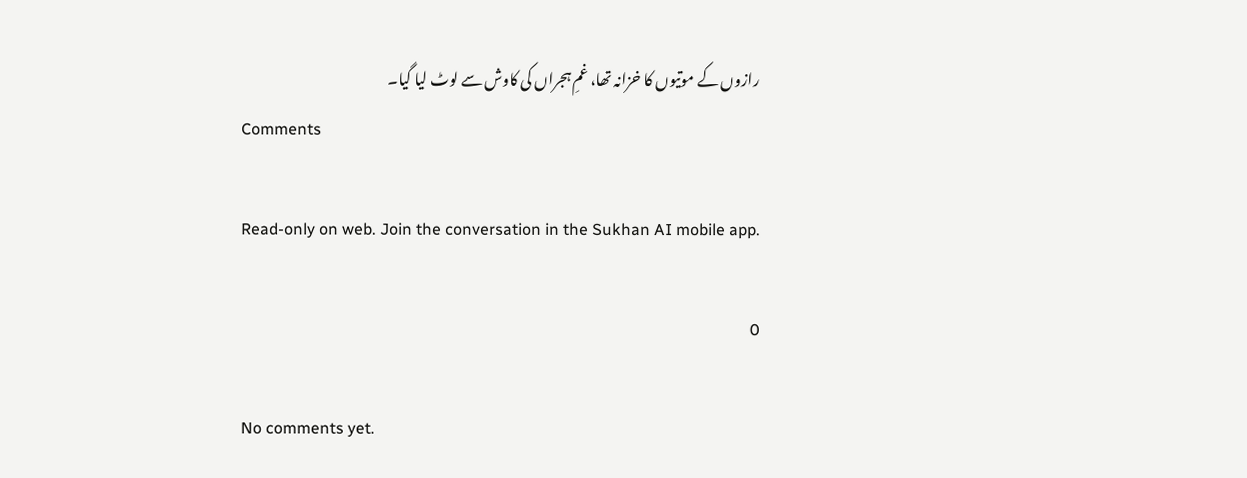رازوں کے موتیوں کا خزانہ تھا، غمِ ہجراں کی کاوش سے لوٹ لیا گیا۔
Comments

Read-only on web. Join the conversation in the Sukhan AI mobile app.

0

No comments yet.